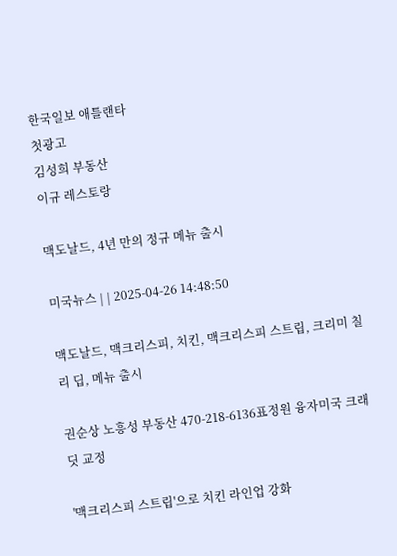한국일보 애틀랜타
첫광고
김성희 부동산
이규 레스토랑

맥도날드, 4년 만의 정규 메뉴 출시

미국뉴스 | | 2025-04-26 14:48:50

맥도날드, 맥크리스피, 치킨, 맥크리스피 스트립, 크리미 칠리 딥, 메뉴 출시

권순상 노흥성 부동산 470-218-6136표정원 융자미국 크래딧 교정

'맥크리스피 스트립'으로 치킨 라인업 강화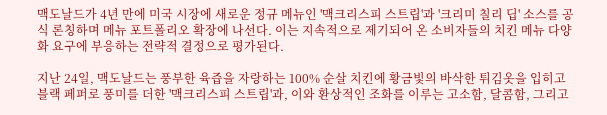맥도날드가 4년 만에 미국 시장에 새로운 정규 메뉴인 '맥크리스피 스트립'과 '크리미 칠리 딥' 소스를 공식 론칭하며 메뉴 포트폴리오 확장에 나선다. 이는 지속적으로 제기되어 온 소비자들의 치킨 메뉴 다양화 요구에 부응하는 전략적 결정으로 평가된다.

지난 24일, 맥도날드는 풍부한 육즙을 자랑하는 100% 순살 치킨에 황금빛의 바삭한 튀김옷을 입히고 블랙 페퍼로 풍미를 더한 '맥크리스피 스트립'과, 이와 환상적인 조화를 이루는 고소함, 달콤함, 그리고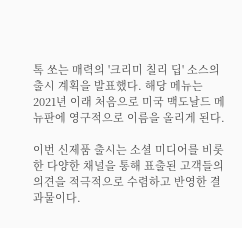톡 쏘는 매력의 '크리미 칠리 딥' 소스의 출시 계획을 발표했다. 해당 메뉴는 2021년 이래 처음으로 미국 맥도날드 메뉴판에 영구적으로 이름을 올리게 된다.

이번 신제품 출시는 소셜 미디어를 비롯한 다양한 채널을 통해 표출된 고객들의 의견을 적극적으로 수렴하고 반영한 결과물이다.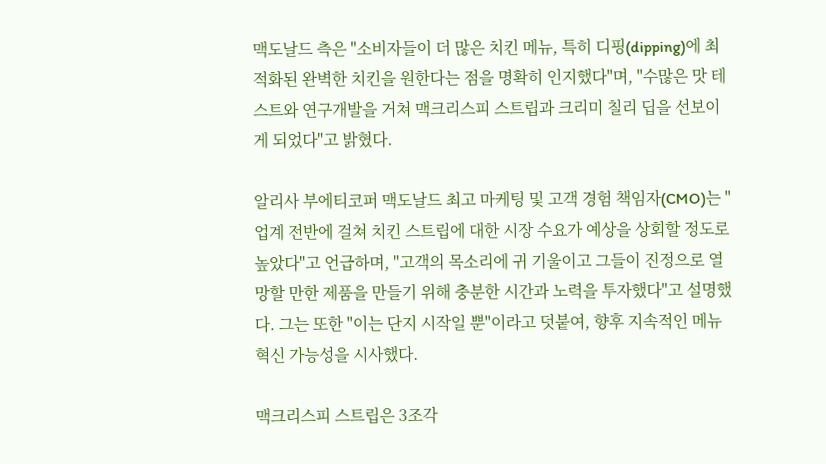맥도날드 측은 "소비자들이 더 많은 치킨 메뉴, 특히 디핑(dipping)에 최적화된 완벽한 치킨을 원한다는 점을 명확히 인지했다"며, "수많은 맛 테스트와 연구개발을 거쳐 맥크리스피 스트립과 크리미 칠리 딥을 선보이게 되었다"고 밝혔다.

알리사 부에티코퍼 맥도날드 최고 마케팅 및 고객 경험 책임자(CMO)는 "업계 전반에 걸쳐 치킨 스트립에 대한 시장 수요가 예상을 상회할 정도로 높았다"고 언급하며, "고객의 목소리에 귀 기울이고 그들이 진정으로 열망할 만한 제품을 만들기 위해 충분한 시간과 노력을 투자했다"고 설명했다. 그는 또한 "이는 단지 시작일 뿐"이라고 덧붙여, 향후 지속적인 메뉴 혁신 가능성을 시사했다.

맥크리스피 스트립은 3조각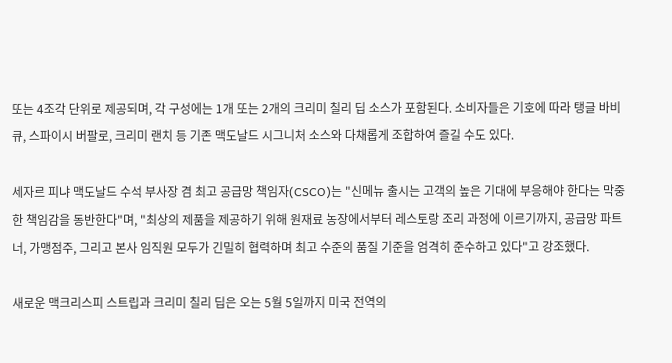또는 4조각 단위로 제공되며, 각 구성에는 1개 또는 2개의 크리미 칠리 딥 소스가 포함된다. 소비자들은 기호에 따라 탱글 바비큐, 스파이시 버팔로, 크리미 랜치 등 기존 맥도날드 시그니처 소스와 다채롭게 조합하여 즐길 수도 있다.

세자르 피냐 맥도날드 수석 부사장 겸 최고 공급망 책임자(CSCO)는 "신메뉴 출시는 고객의 높은 기대에 부응해야 한다는 막중한 책임감을 동반한다"며, "최상의 제품을 제공하기 위해 원재료 농장에서부터 레스토랑 조리 과정에 이르기까지, 공급망 파트너, 가맹점주, 그리고 본사 임직원 모두가 긴밀히 협력하며 최고 수준의 품질 기준을 엄격히 준수하고 있다"고 강조했다.

새로운 맥크리스피 스트립과 크리미 칠리 딥은 오는 5월 5일까지 미국 전역의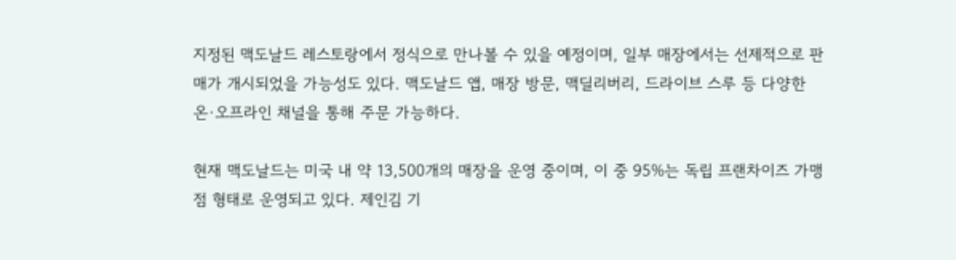지정된 맥도날드 레스토랑에서 정식으로 만나볼 수 있을 예정이며, 일부 매장에서는 선제적으로 판매가 개시되었을 가능성도 있다. 맥도날드 앱, 매장 방문, 맥딜리버리, 드라이브 스루 등 다양한 온·오프라인 채널을 통해 주문 가능하다.

현재 맥도날드는 미국 내 약 13,500개의 매장을 운영 중이며, 이 중 95%는 독립 프랜차이즈 가맹점 형태로 운영되고 있다. 제인김 기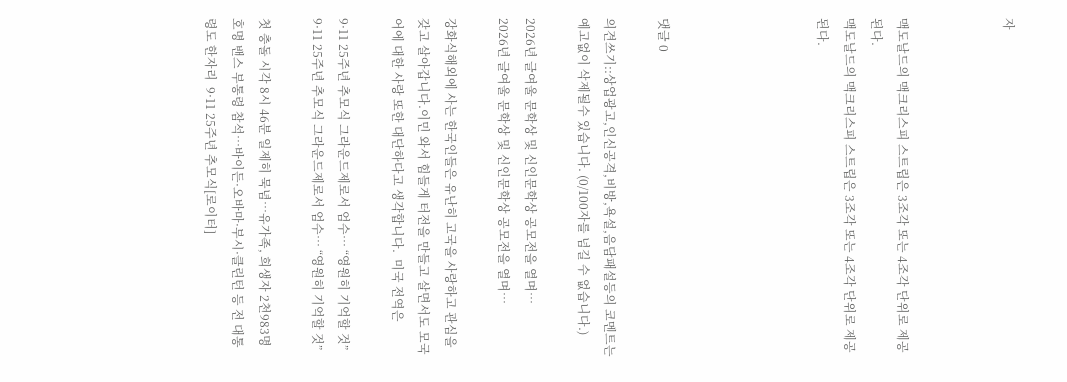자



맥도날드의 맥크리스피 스트립은 3조각 또는 4조각 단위로 제공된다.
맥도날드의 맥크리스피 스트립은 3조각 또는 4조각 단위로 제공된다.





댓글 0

의견쓰기::상업광고,인신공격,비방,욕설,음담패설등의 코멘트는 예고없이 삭제될수 있습니다. (0/100자를 넘길 수 없습니다.)

2026년 글여울 문학상 및 신인문학상 공모전을 열며…
2026년 글여울 문학상 및 신인문학상 공모전을 열며…

강화식해외에 사는 한국인들은 유난히 고국을 사랑하고 관심을 갖고 살아갑니다.이민 와서 힘들게 터전을 만들고 살면서도 모국어에 대한 사랑 또한 대단하다고 생각합니다.  미국 전역은

9·11 25주년 추모식 그라운드제로서 엄수… “영원히 기억할 것”
9·11 25주년 추모식 그라운드제로서 엄수… “영원히 기억할 것”

첫 충돌 시각 8시 46분 일제히 묵념…유가족, 희생자 2천983명 호명 밴스 부통령 참석…바이든·오바마·부시·클린턴 등 전 대통령도 한자리  9·11 25주년 추모식[로이터]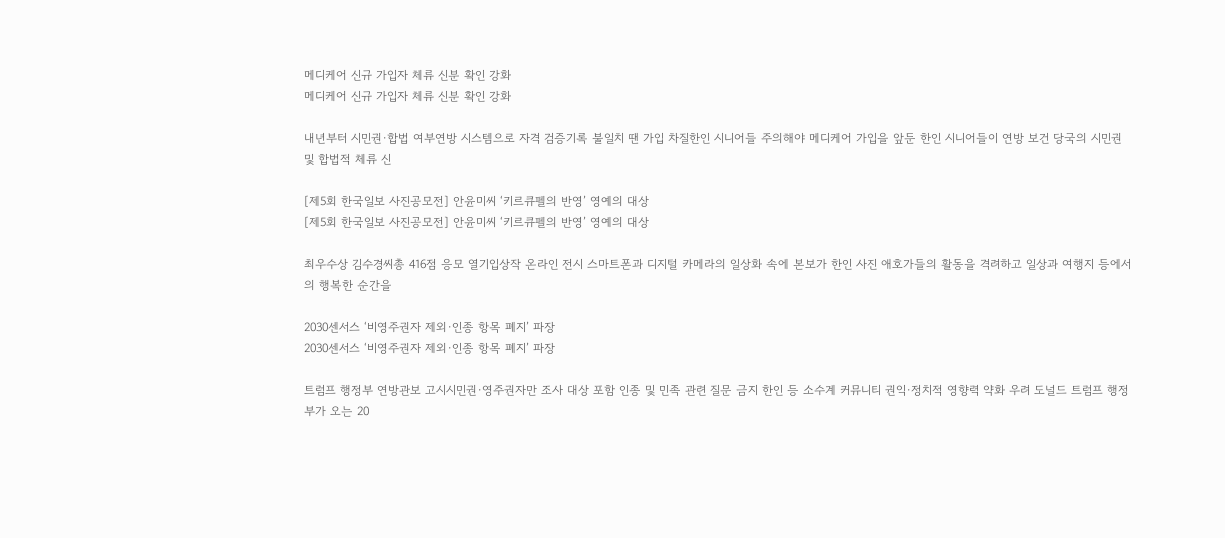메디케어 신규 가입자 체류 신분 확인 강화
메디케어 신규 가입자 체류 신분 확인 강화

내년부터 시민권·합법 여부연방 시스템으로 자격 검증기록 불일치 땐 가입 차질한인 시니어들 주의해야 메디케어 가입을 앞둔 한인 시니어들이 연방 보건 당국의 시민권 및 합법적 체류 신

[제5회 한국일보 사진공모전] 안윤미씨 ‘키르큐펠의 반영’ 영예의 대상
[제5회 한국일보 사진공모전] 안윤미씨 ‘키르큐펠의 반영’ 영예의 대상

최우수상 김수경씨총 416점 응모 열기입상작 온라인 전시 스마트폰과 디지털 카메라의 일상화 속에 본보가 한인 사진 애호가들의 활동을 격려하고 일상과 여행지 등에서의 행복한 순간을

2030센서스 ‘비영주권자 제외·인종 항목 폐지’ 파장
2030센서스 ‘비영주권자 제외·인종 항목 폐지’ 파장

트럼프 행정부 연방관보 고시시민권·영주권자만 조사 대상 포함 인종 및 민족 관련 질문 금지 한인 등 소수계 커뮤니티 권익·정치적 영향력 약화 우려 도널드 트럼프 행정부가 오는 20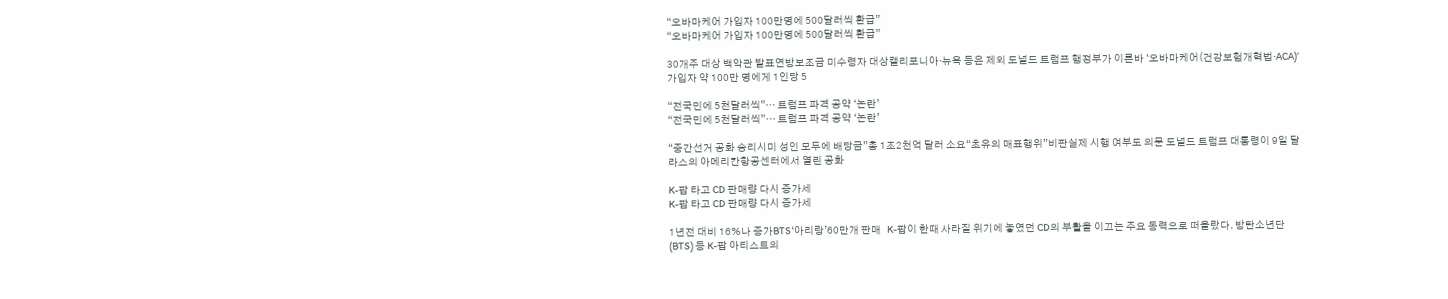“오바마케어 가입자 100만명에 500달러씩 환급”
“오바마케어 가입자 100만명에 500달러씩 환급”

30개주 대상 백악관 발표연방보조금 미수령자 대상캘리포니아·뉴욕 등은 제외 도널드 트럼프 행정부가 이른바 ‘오바마케어(건강보험개혁법·ACA)’ 가입자 약 100만 명에게 1인당 5

“전국민에 5천달러씩”… 트럼프 파격 공약 ‘논란’
“전국민에 5천달러씩”… 트럼프 파격 공약 ‘논란’

“중간선거 공화 승리시미 성인 모두에 배당금”총 1조2천억 달러 소요“초유의 매표행위”비판실제 시행 여부도 의문 도널드 트럼프 대통령이 9일 달라스의 아메리칸항공센터에서 열린 공화

K-팝 타고 CD 판매량 다시 증가세
K-팝 타고 CD 판매량 다시 증가세

1년전 대비 16%나 증가BTS‘아리랑’60만개 판매   K-팝이 한때 사라질 위기에 놓였던 CD의 부활을 이끄는 주요 동력으로 떠올랐다. 방탄소년단(BTS) 등 K-팝 아티스트의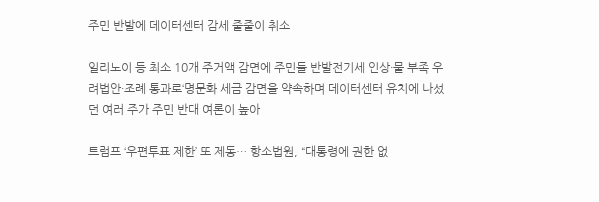주민 반발에 데이터센터 감세 줄줄이 취소

일리노이 등 최소 10개 주거액 감면에 주민들 반발전기세 인상·물 부족 우려법안·조례 통과로‘명문화 세금 감면을 약속하며 데이터센터 유치에 나섰던 여러 주가 주민 반대 여론이 높아

트럼프 ‘우편투표 제한’ 또 제동… 항소법원, “대통령에 권한 없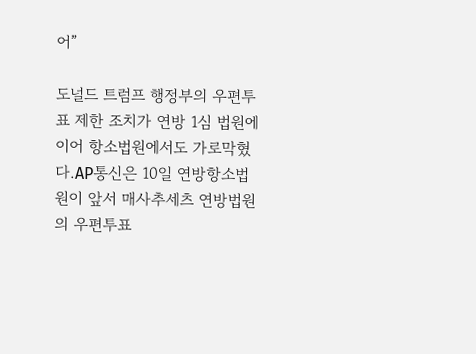어”

도널드 트럼프 행정부의 우편투표 제한 조치가 연방 1심 법원에 이어 항소법원에서도 가로막혔다.AP통신은 10일 연방항소법원이 앞서 매사추세츠 연방법원의 우편투표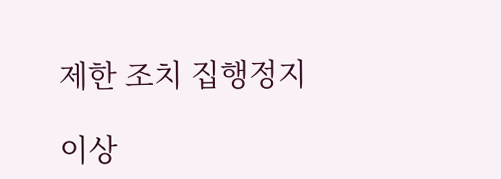제한 조치 집행정지

이상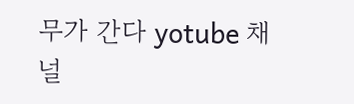무가 간다 yotube 채널